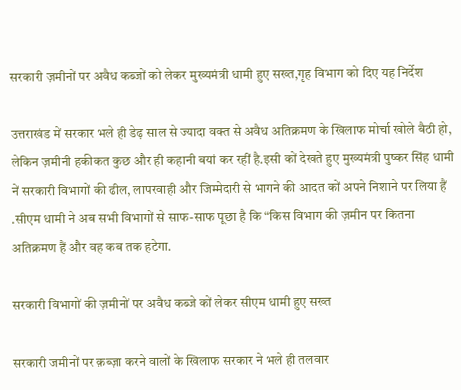सरकारी ज़मीनों पर अवैध कब्जों को लेकर मुख्यमंत्री धामी हुए सख्त,गृह विभाग को दिए यह निर्देश

उत्तराखंड में सरकार भले ही डेढ़ साल से ज्यादा वक्त से अवैध अतिक्रमण के खिलाफ मोर्चा खोले बैठी हो, लेकिन ज़मीनी हकीकत कुछ और ही कहानी बयां कर रहीं है.इसी कों देखते हुए मुख्यमंत्री पुष्कर सिंह धामी नें सरकारी विभागों की ढील, लापरवाही और जिम्मेदारी से भागने की आदत कों अपने निशाने पर लिया हैं .सीएम धामी ने अब सभी विभागों से साफ-साफ पूछा है कि “किस विभाग की ज़मीन पर कितना अतिक्रमण हैं और वह कब तक हटेगा.

सरकारी विभागों की ज़मीनों पर अवैध कब्जे कों लेकर सीएम धामी हुए सख्त

सरकारी जमीनों पर क़ब्ज़ा करने वालों के खिलाफ सरकार ने भले ही तलवार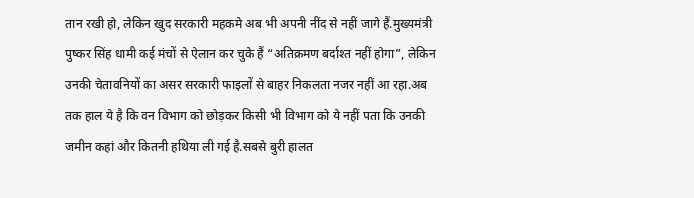तान रखी हो, लेकिन खुद सरकारी महकमे अब भी अपनी नींद से नहीं जागे हैं.मुख्यमंत्री पुष्कर सिंह धामी कई मंचों से ऐलान कर चुके हैं “अतिक्रमण बर्दाश्त नहीं होगा”, लेकिन उनकी चेतावनियों का असर सरकारी फाइलों से बाहर निकलता नजर नहीं आ रहा.अब तक हाल ये है कि वन विभाग को छोड़कर किसी भी विभाग को ये नहीं पता कि उनकी जमीन कहां और कितनी हथिया ली गई है.सबसे बुरी हालत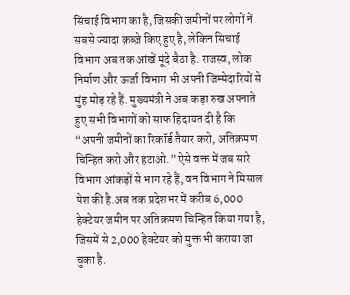सिंचाई विभाग का है, जिसकी जमीनों पर लोगों नें सबसे ज्यादा क़ब्ज़े किए हुए है, लेकिन सिचाई विभाग अब तक आंखें मूंदे बैठा है. राजस्व, लोक निर्माण और ऊर्जा विभाग भी अपनी जिम्मेदारियों से मुंह मोड़ रहे हैं. मुख्यमंत्री ने अब कड़ा रुख अपनाते हुए सभी विभागों को साफ हिदायत दी है कि “अपनी जमीनों का रिकॉर्ड तैयार करो, अतिक्रमण चिन्हित करो और हटाओ.” ऐसे वक्त में जब सारे विभाग आंकड़ों से भाग रहे हैं, वन विभाग ने मिसाल पेश की है.अब तक प्रदेशभर में करीब 6,000 हेक्टेयर जमीन पर अतिक्रमण चिन्हित किया गया है, जिसमें से 2,000 हेक्टेयर को मुक्त भी कराया जा चुका है.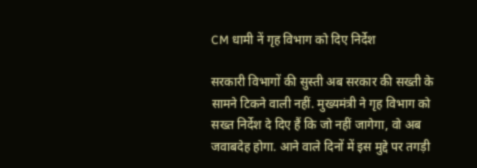CM धामी नें गृह विभाग को दिए निर्देश

सरकारी विभागों की सुस्ती अब सरकार की सख्ती के सामने टिकने वाली नहीं. मुख्यमंत्री ने गृह विभाग को सख्त निर्देश दे दिए हैं कि जो नहीं जागेगा, वो अब जवाबदेह होगा. आने वाले दिनों में इस मुद्दे पर तगड़ी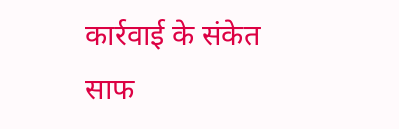कार्रवाई के संकेत साफ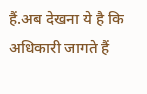हैं.अब देखना ये है कि अधिकारी जागते हैं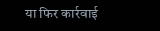या फिर कार्रवाई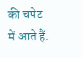की चपेट में आते हैं.